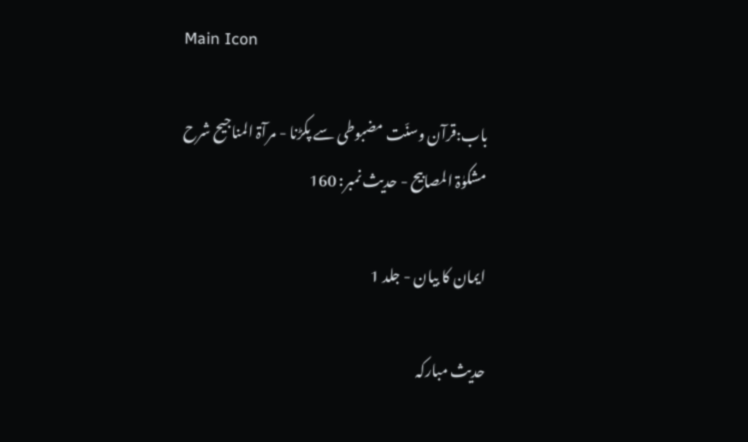Main Icon

باب:قرآن وسنّت مضبوطی سے پکڑنا - مرآۃ المناجیح شرح مشکوٰۃ المصابیح - حدیث نمبر: 160

ایمان کا بیان - جلد 1

حدیث مبارکہ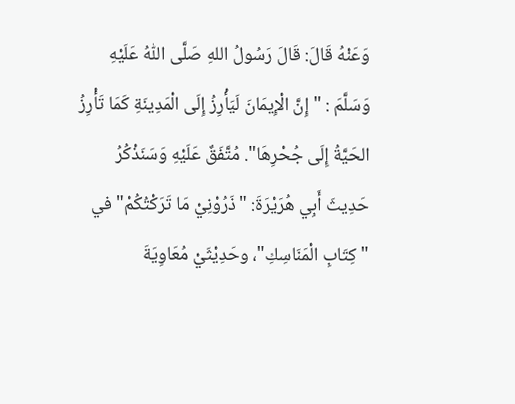وَعَنْهُ قَالَ: قَالَ رَسُولُ اللهِ صَلَّى اللّٰهُ عَلَيْهِ وَسَلَّمَ : "إِنَّ الْإِيمَانَ لَيَأْرِزُ إِلَى الْمَدِينَةِ كَمَا تَأْرِزُ الحَيَّةُ إِلَى جُحْرِهَا". مُتَّفَقٌ عَلَيْهِ وَسَنَذْكُرُ حَدِيثَ أَبِي هُرَيْرَةَ: "ذَرُوْنِيْ مَا تَرَكْتُكُمْ" في "كِتَابِ الْمَنَاسِكِ"، وحَدِيْثَيْ مُعَاوِيَةَ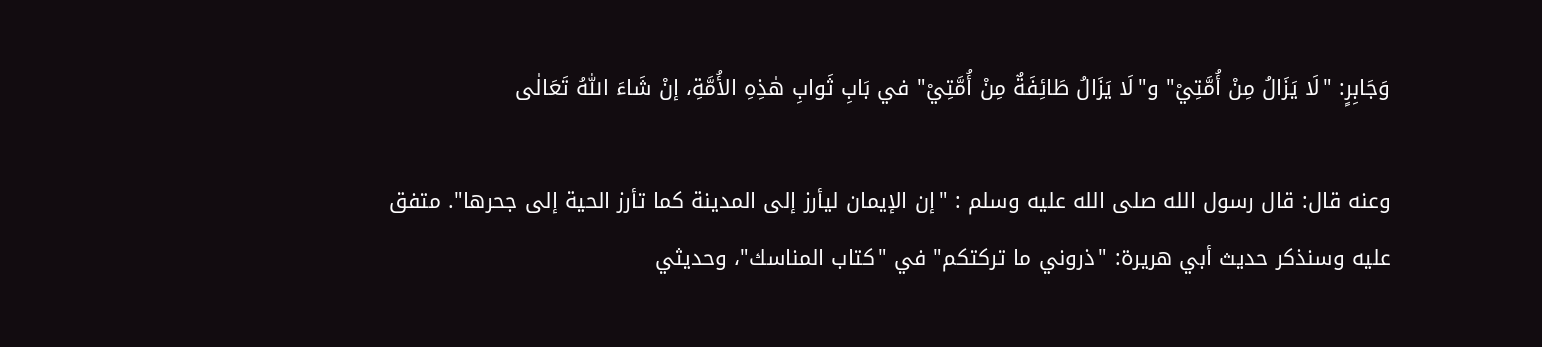وَجَابِرٍ: "لَا يَزَالُ مِنْ أُمَّتِيْ" و"لَا يَزَالُ طَائِفَةٌ مِنْ أُمَّتِيْ" في بَابِ ثَوابِ هٰذِهِ الأُمَّةِ، إنْ شَاءَ اللّٰهُ تَعَالٰی

وعنه قال: قال رسول الله صلى الله عليه وسلم : "إن الإيمان ليأرز إلى المدينة كما تأرز الحية إلى جحرها". متفق عليه وسنذكر حديث أبي هريرة: "ذروني ما تركتكم" في "كتاب المناسك"، وحديثي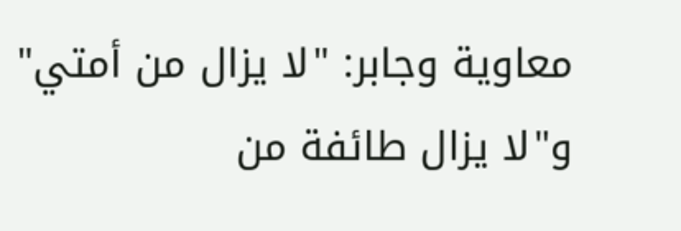معاوية وجابر: "لا يزال من أمتي" و"لا يزال طائفة من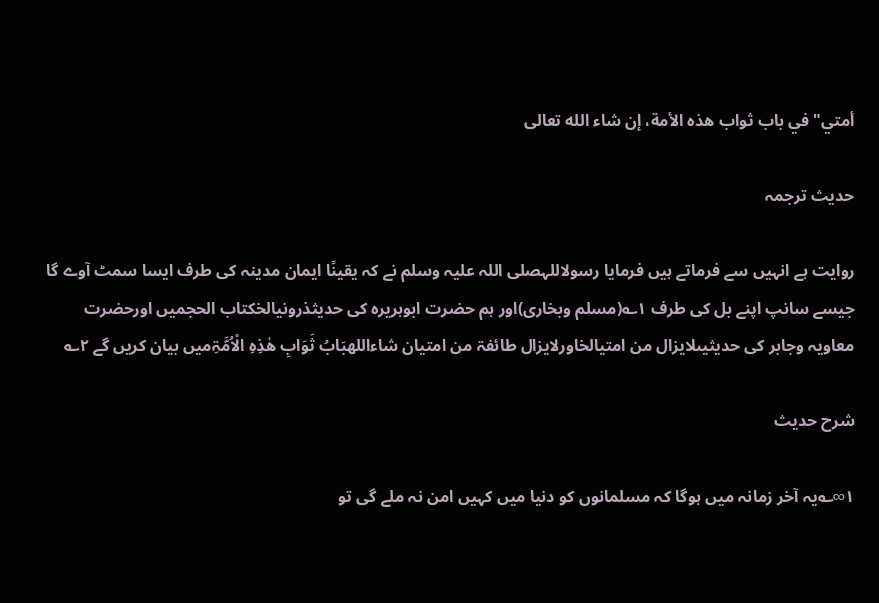أمتي" في باب ثواب هذه الأمة، إن شاء الله تعالی

حدیث ترجمہ

روایت ہے انہیں سے فرماتے ہیں فرمایا رسولاللہصلی اللہ علیہ وسلم نے کہ یقینًا ایمان مدینہ کی طرف ایسا سمٹ آوے گا جیسے سانپ اپنے بل کی طرف ۱؎(مسلم وبخاری)اور ہم حضرت ابوہریرہ کی حدیثذرونیالخکتاب الحجمیں اورحضرت معاویہ وجابر کی حدیثیںلایزال من امتیالخاورلایزال طائفۃ من امتیان شاءاللهبَابُ ثَوَابِ ھٰذِہِ الْاُمَّۃِمیں بیان کریں گے ۲؎

شرح حدیث

۱∞؎یہ آخر زمانہ میں ہوگا کہ مسلمانوں کو دنیا میں کہیں امن نہ ملے گی تو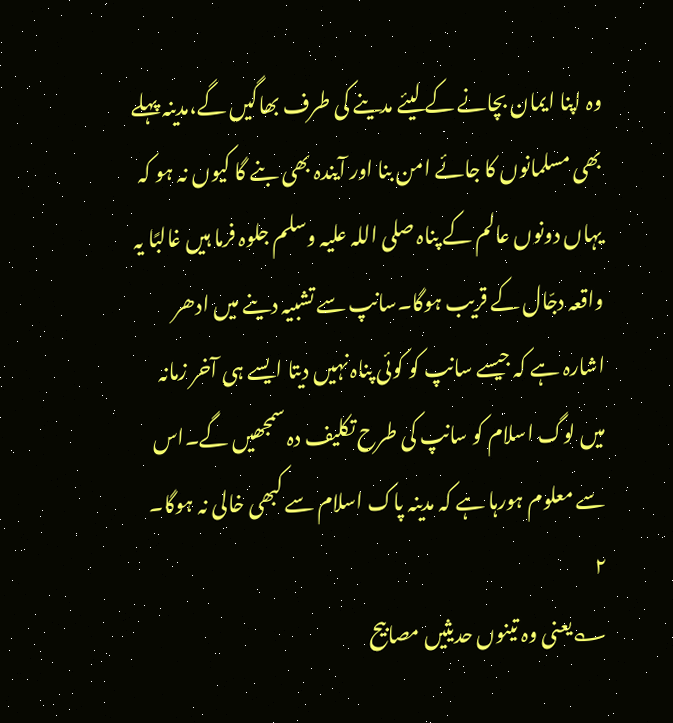وہ اپنا ایمان بچانے کے لیئے مدینے کی طرف بھاگیں گے،مدینہ پہلے بھی مسلمانوں کا جائے امن بنا اور آیندہ بھی بنے گا کیوں نہ ہو کہ یہاں دونوں عالم کے پناہ صلی اللہ علیہ وسلم جلوہ فرما ہیں غالبًا یہ واقعہ دجّال کے قریب ہوگا۔سانپ سے تشبیہ دینے میں ادھر اشارہ ہے کہ جیسے سانپ کو کوئی پناہ نہیں دیتا ایسے ہی آخر زمانہ میں لوگ اسلام کو سانپ کی طرح تکلیف دہ سمجھیں گے۔اس سے معلوم ہورہا ہے کہ مدینہ پاک اسلام سے کبھی خالی نہ ہوگا۔
۲
؎یعنی وہ تینوں حدیثیں مصابیح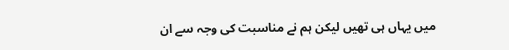میں یہاں ہی تھیں لیکن ہم نے مناسبت کی وجہ سے ان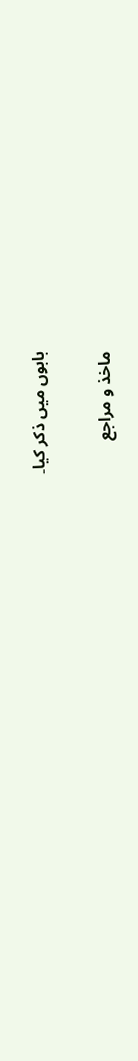بابوں میں ذکر کیا۔

ماخذ و مراجع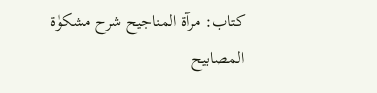کتاب: مرآۃ المناجیح شرح مشکوٰۃ المصابیح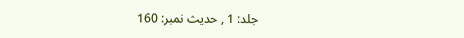جلد: 1 , حدیث نمبر: 160